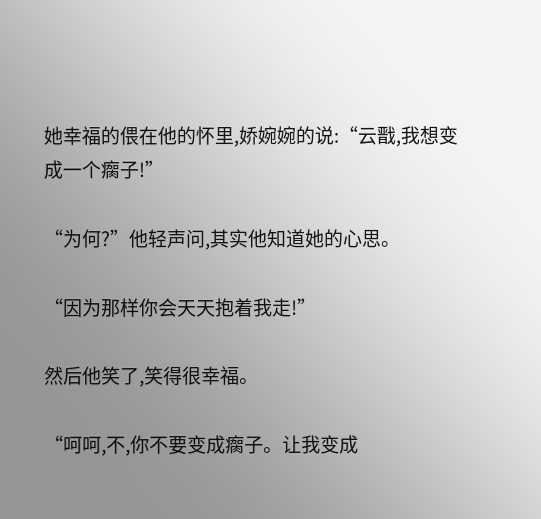她幸福的偎在他的怀里,娇婉婉的说:“云戬,我想变成一个瘸子!”

“为何?”他轻声问,其实他知道她的心思。

“因为那样你会天天抱着我走!”

然后他笑了,笑得很幸福。

“呵呵,不,你不要变成瘸子。让我变成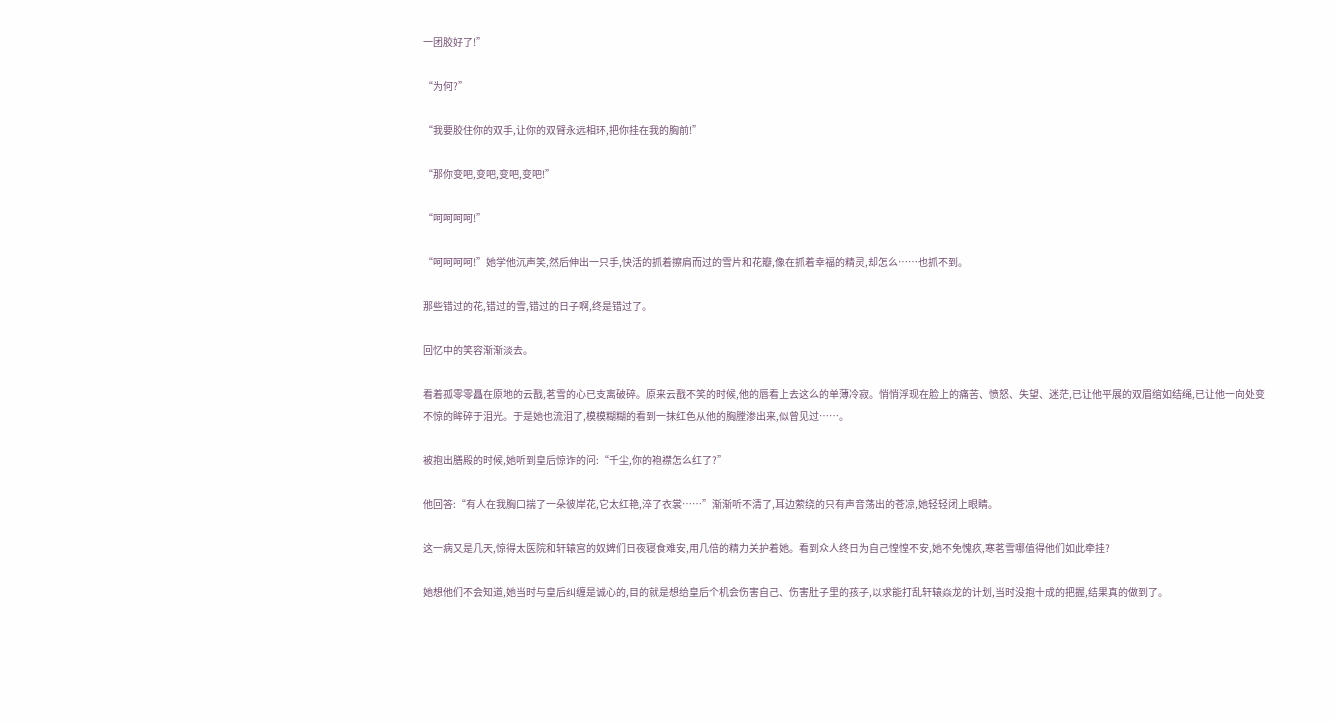一团胶好了!”

“为何?”

“我要胶住你的双手,让你的双臂永远相环,把你挂在我的胸前!”

“那你变吧,变吧,变吧,变吧!”

“呵呵呵呵!”

“呵呵呵呵!”她学他沉声笑,然后伸出一只手,快活的抓着擦肩而过的雪片和花瓣,像在抓着幸福的精灵,却怎么……也抓不到。

那些错过的花,错过的雪,错过的日子啊,终是错过了。

回忆中的笑容渐渐淡去。

看着孤零零矗在原地的云戬,茗雪的心已支离破碎。原来云戬不笑的时候,他的唇看上去这么的单薄冷寂。悄悄浮现在脸上的痛苦、愤怒、失望、迷茫,已让他平展的双眉绾如结绳,已让他一向处变不惊的眸碎于泪光。于是她也流泪了,模模糊糊的看到一抹红色从他的胸膛渗出来,似曾见过……。

被抱出膳殿的时候,她听到皇后惊诈的问:“千尘,你的袍襟怎么红了?”

他回答:“有人在我胸口揣了一朵彼岸花,它太红艳,淬了衣裳……”渐渐听不清了,耳边萦绕的只有声音荡出的苍凉,她轻轻闭上眼睛。

这一病又是几天,惊得太医院和轩辕宫的奴婢们日夜寝食难安,用几倍的精力关护着她。看到众人终日为自己惶惶不安,她不免愧疚,寒茗雪哪值得他们如此牵挂?

她想他们不会知道,她当时与皇后纠缠是诚心的,目的就是想给皇后个机会伤害自己、伤害肚子里的孩子,以求能打乱轩辕焱龙的计划,当时没抱十成的把握,结果真的做到了。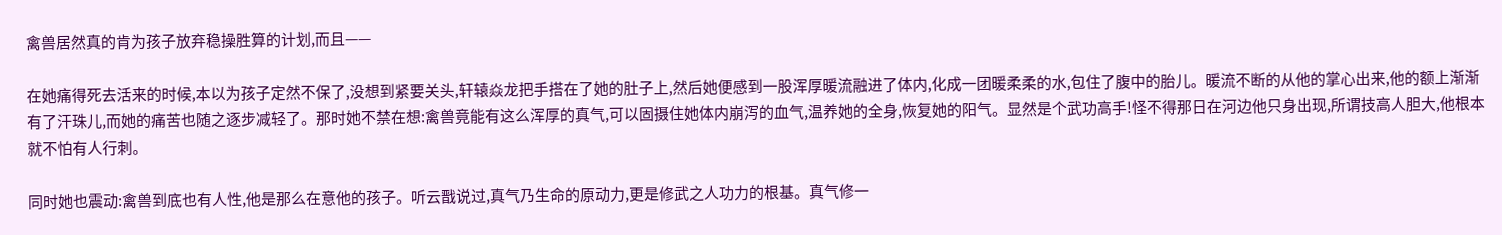禽兽居然真的肯为孩子放弃稳操胜算的计划,而且——

在她痛得死去活来的时候,本以为孩子定然不保了,没想到紧要关头,轩辕焱龙把手搭在了她的肚子上,然后她便感到一股浑厚暖流融进了体内,化成一团暖柔柔的水,包住了腹中的胎儿。暖流不断的从他的掌心出来,他的额上渐渐有了汗珠儿,而她的痛苦也随之逐步减轻了。那时她不禁在想:禽兽竟能有这么浑厚的真气,可以固摄住她体内崩泻的血气,温养她的全身,恢复她的阳气。显然是个武功高手!怪不得那日在河边他只身出现,所谓技高人胆大,他根本就不怕有人行刺。

同时她也震动:禽兽到底也有人性,他是那么在意他的孩子。听云戬说过,真气乃生命的原动力,更是修武之人功力的根基。真气修一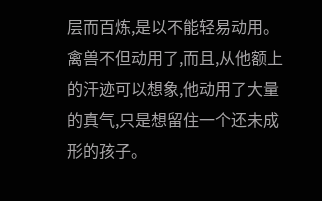层而百炼,是以不能轻易动用。禽兽不但动用了,而且,从他额上的汗迹可以想象,他动用了大量的真气,只是想留住一个还未成形的孩子。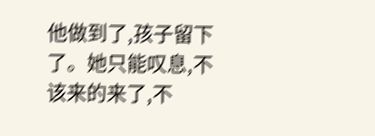他做到了,孩子留下了。她只能叹息,不该来的来了,不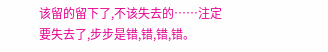该留的留下了,不该失去的……注定要失去了,步步是错,错,错,错。